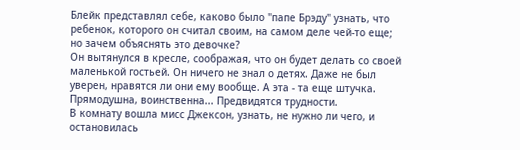Блейк представлял себе, каково было "папе Брэду" узнать, что ребенок, которого он считал своим, на самом деле чей-то еще; но зачем объяснять это девочке?
Он вытянулся в кресле, соображая, что он будет делать со своей маленькой гостьей. Он ничего не знал о детях. Даже не был уверен, нравятся ли они ему вообще. А эта - та еще штучка. Прямодушна, воинственна... Предвидятся трудности.
В комнату вошла мисс Джексон, узнать, не нужно ли чего, и остановилась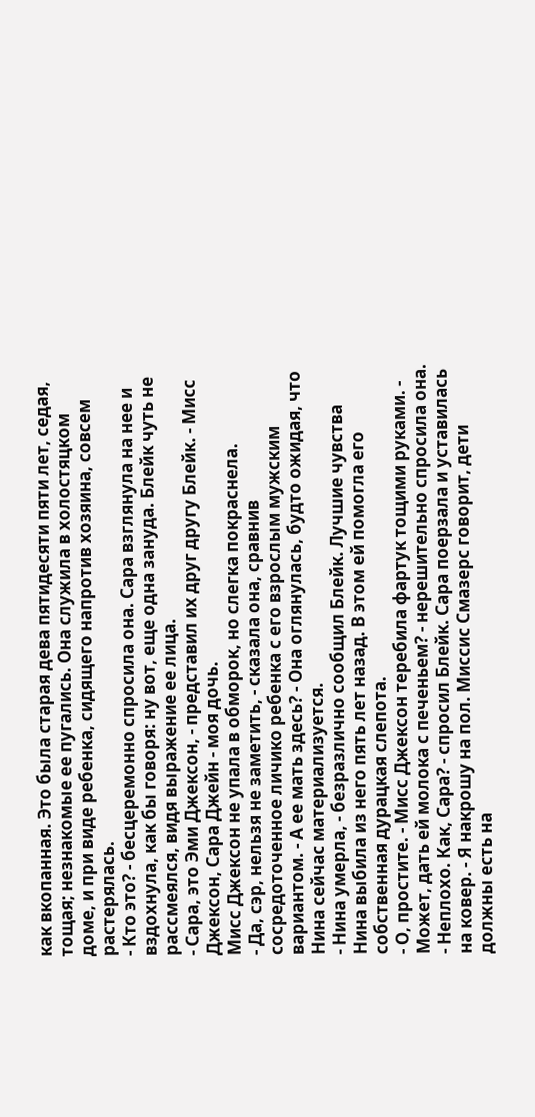как вкопанная. Это была старая дева пятидесяти пяти лет, седая, тощая; незнакомые ее пугались. Она служила в холостяцком доме, и при виде ребенка, сидящего напротив хозяина, совсем растерялась.
- Кто это? - бесцеремонно спросила она. Сара взглянула на нее и вздохнула, как бы говоря: ну вот, еще одна зануда. Блейк чуть не рассмеялся, видя выражение ее лица.
- Сара, это Эми Джексон, - представил их друг другу Блейк. - Мисс Джексон, Сара Джейн - моя дочь.
Мисс Джексон не упала в обморок, но слегка покраснела.
- Да, сэр, нельзя не заметить, - сказала она, сравнив сосредоточенное личико ребенка с его взрослым мужским вариантом. - А ее мать здесь? - Она оглянулась, будто ожидая, что Нина сейчас материализуется.
- Нина умерла, - безразлично сообщил Блейк. Лучшие чувства Нина выбила из него пять лет назад. В этом ей помогла его собственная дурацкая слепота.
- О, простите. - Мисс Джексон теребила фартук тощими руками. - Может, дать ей молока с печеньем? - нерешительно спросила она.
- Неплохо. Как, Сара? - спросил Блейк. Сара поерзала и уставилась на ковер. - Я накрошу на пол. Миссис Смазерс говорит, дети должны есть на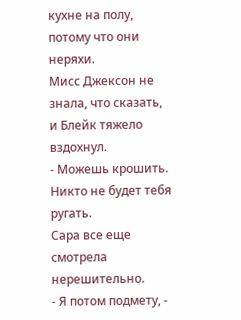кухне на полу, потому что они неряхи.
Мисс Джексон не знала, что сказать, и Блейк тяжело вздохнул.
- Можешь крошить. Никто не будет тебя ругать.
Сара все еще смотрела нерешительно.
- Я потом подмету, -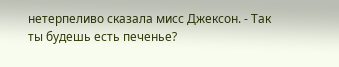нетерпеливо сказала мисс Джексон. - Так ты будешь есть печенье?